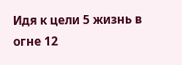Идя к цели 5 жизнь в огне 12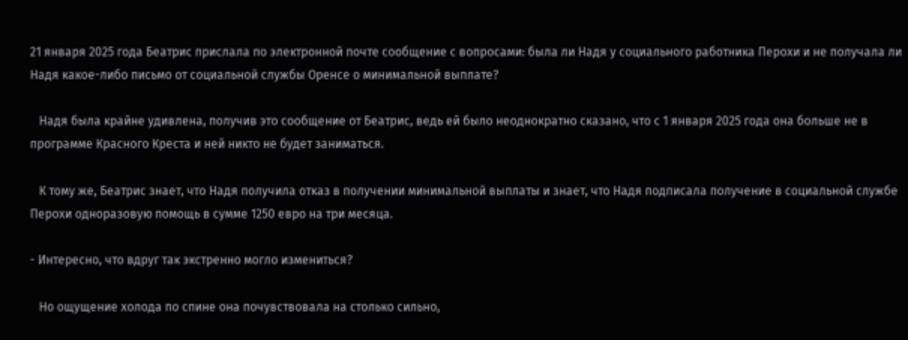21 января 2025 года Беатрис прислала по электронной почте сообщение с вопросами: была ли Надя у социального работника Перохи и не получала ли Надя какое-либо письмо от социальной службы Оренсе о минимальной выплате?

   Надя была крайне удивлена, получив это сообщение от Беатрис, ведь ей было неоднократно сказано, что с 1 января 2025 года она больше не в программе Красного Креста и ней никто не будет заниматься.

   К тому же, Беатрис знает, что Надя получила отказ в получении минимальной выплаты и знает, что Надя подписала получение в социальной службе Перохи одноразовую помощь в сумме 1250 евро на три месяца.

- Интересно, что вдруг так экстренно могло измениться?

   Но ощущение холода по спине она почувствовала на столько сильно,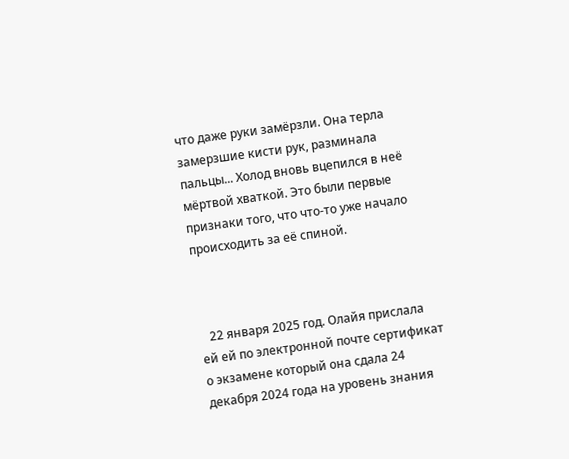что даже руки замёрзли. Она терла замерзшие кисти рук, разминала пальцы... Холод вновь вцепился в неё мёртвой хваткой. Это были первые признаки того, что что-то уже начало происходить за её спиной.



   22 января 2025 год. Олайя прислала ей ей по электронной почте сертификат о экзамене который она сдала 24 декабря 2024 года на уровень знания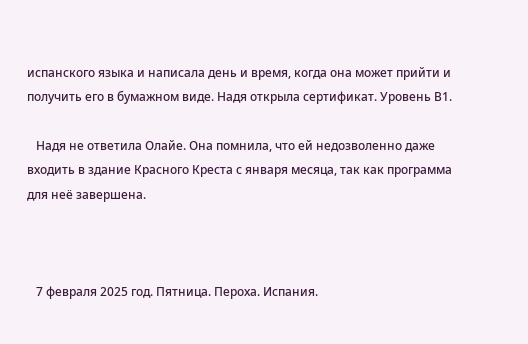испанского языка и написала день и время, когда она может прийти и получить его в бумажном виде. Надя открыла сертификат. Уровень В1.

   Надя не ответила Олайе. Она помнила, что ей недозволенно даже входить в здание Красного Креста с января месяца, так как программа для неё завершена.



   7 февраля 2025 год. Пятница. Пероха. Испания.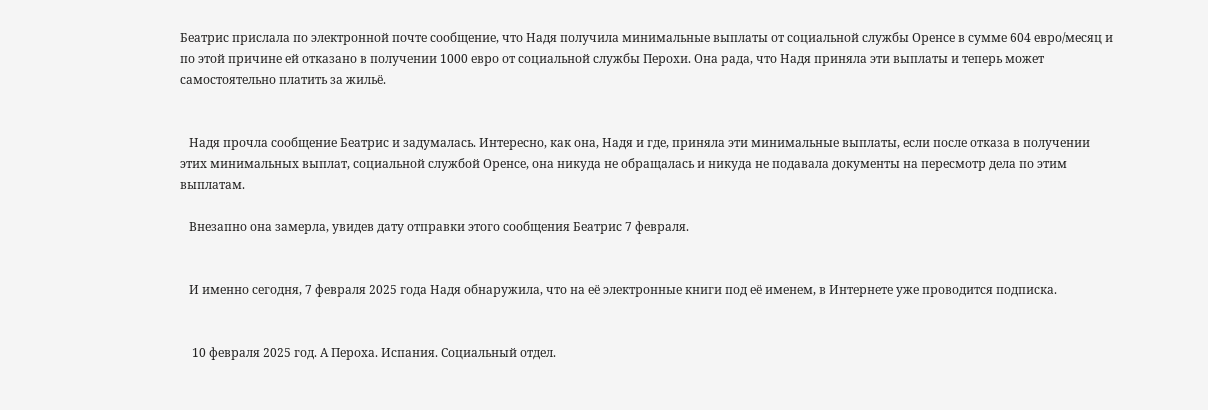Беатрис прислала по электронной почте сообщение, что Надя получила минимальные выплаты от социальной службы Оренсе в сумме 604 евро/месяц и по этой причине ей отказано в получении 1000 евро от социальной службы Перохи. Она рада, что Надя приняла эти выплаты и теперь может самостоятельно платить за жильё.


   Надя прочла сообщение Беатрис и задумалась. Интересно, как она, Надя и где, приняла эти минимальные выплаты, если после отказа в получении этих минимальных выплат, социальной службой Оренсе, она никуда не обращалась и никуда не подавала документы на пересмотр дела по этим выплатам.

   Внезапно она замерла, увидев дату отправки этого сообщения Беатрис 7 февраля.


   И именно сегодня, 7 февраля 2025 года Надя обнаружила, что на её электронные книги под её именем, в Интернете уже проводится подписка.


    10 февраля 2025 год. А Пероха. Испания. Социальный отдел.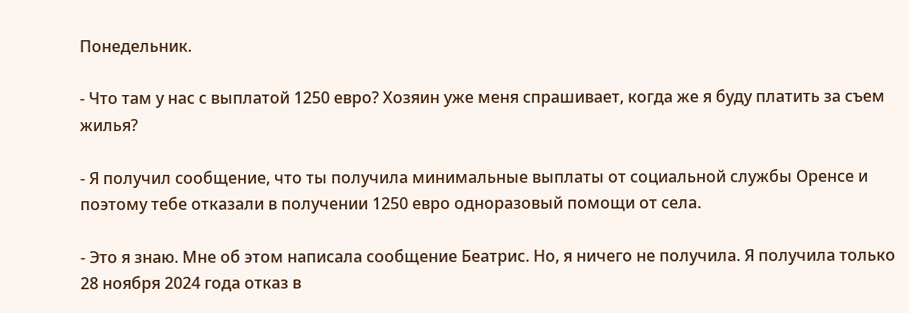Понедельник.

- Что там у нас с выплатой 1250 евро? Хозяин уже меня спрашивает, когда же я буду платить за съем жилья?

- Я получил сообщение, что ты получила минимальные выплаты от социальной службы Оренсе и поэтому тебе отказали в получении 1250 евро одноразовый помощи от села.

- Это я знаю. Мне об этом написала сообщение Беатрис. Но, я ничего не получила. Я получила только 28 ноября 2024 года отказ в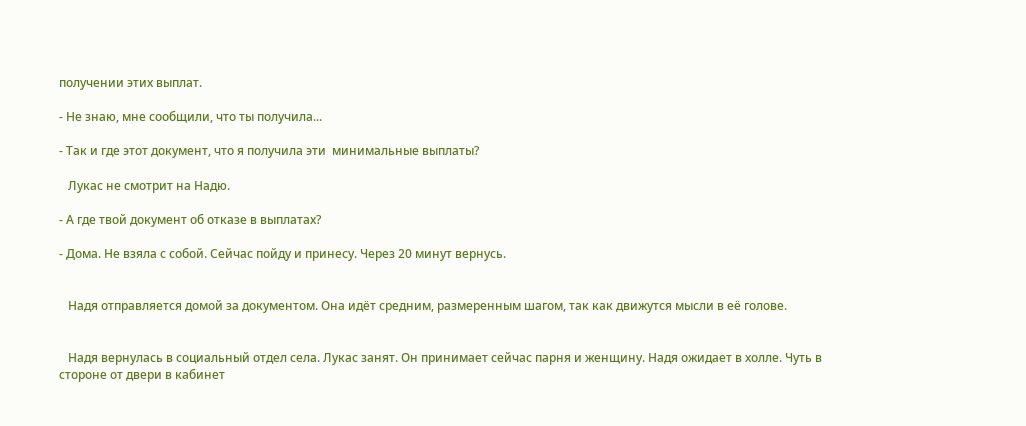получении этих выплат.

- Не знаю, мне сообщили, что ты получила...

- Так и где этот документ, что я получила эти  минимальные выплаты?

   Лукас не смотрит на Надю.

- А где твой документ об отказе в выплатах?

- Дома. Не взяла с собой. Сейчас пойду и принесу. Через 20 минут вернусь.


   Надя отправляется домой за документом. Она идёт средним, размеренным шагом, так как движутся мысли в её голове.


   Надя вернулась в социальный отдел села. Лукас занят. Он принимает сейчас парня и женщину. Надя ожидает в холле. Чуть в стороне от двери в кабинет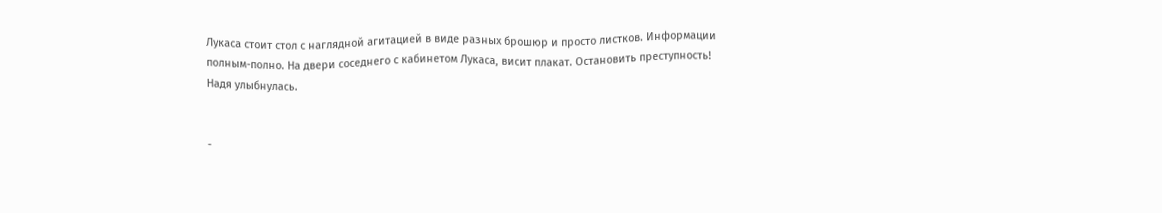Лукаса стоит стол с наглядной агитацией в виде разных брошюр и просто листков. Информации полным-полно. На двери соседнего с кабинетом Лукаса, висит плакат. Остановить преступность! Надя улыбнулась.


-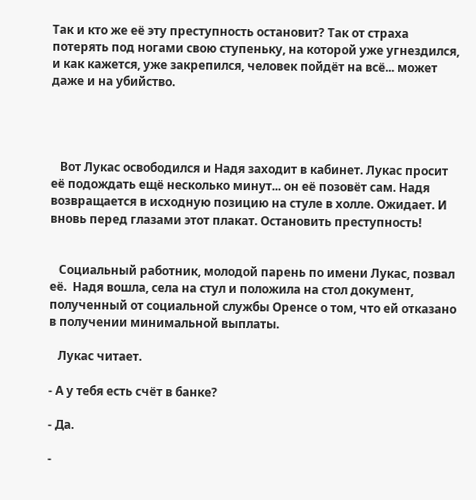Так и кто же её эту преступность остановит? Так от страха потерять под ногами свою ступеньку, на которой уже угнездился, и как кажется, уже закрепился, человек пойдёт на всё... может даже и на убийство.




   Вот Лукас освободился и Надя заходит в кабинет. Лукас просит её подождать ещё несколько минут... он её позовёт сам. Надя возвращается в исходную позицию на стуле в холле. Ожидает. И вновь перед глазами этот плакат. Остановить преступность!


   Социальный работник, молодой парень по имени Лукас, позвал её.  Надя вошла, села на стул и положила на стол документ, полученный от социальной службы Оренсе о том, что ей отказано в получении минимальной выплаты.

   Лукас читает.

- А у тебя есть счёт в банке?

- Да.

-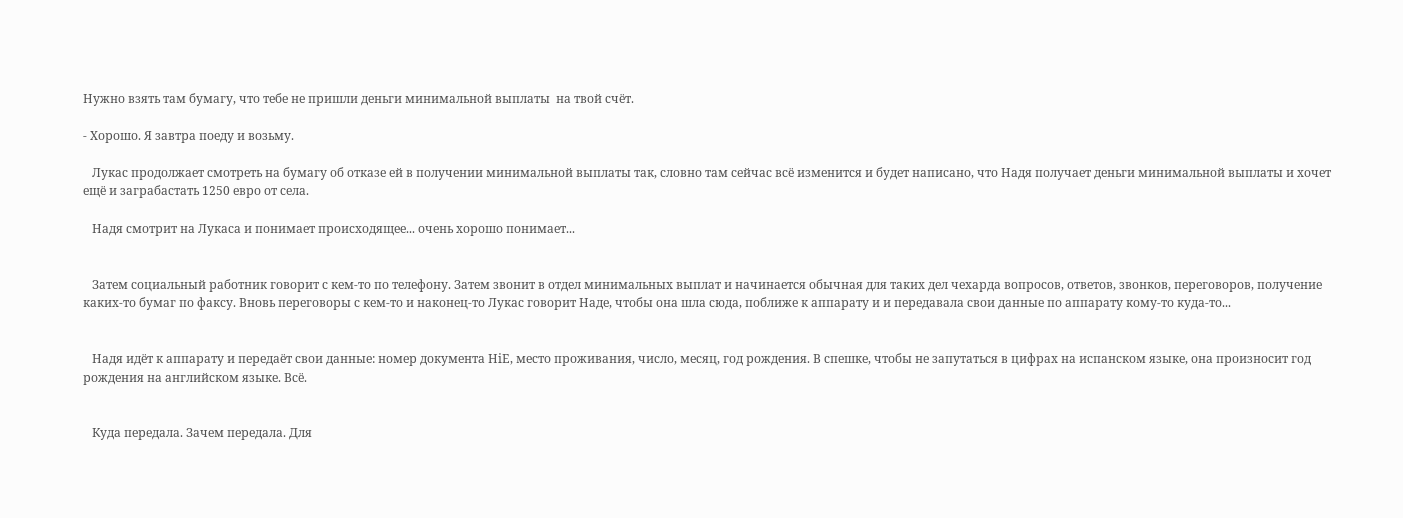Нужно взять там бумагу, что тебе не пришли деньги минимальной выплаты  на твой счёт.

- Хорошо. Я завтра поеду и возьму.

   Лукас продолжает смотреть на бумагу об отказе ей в получении минимальной выплаты так, словно там сейчас всё изменится и будет написано, что Надя получает деньги минимальной выплаты и хочет ещё и заграбастать 1250 евро от села.

   Надя смотрит на Лукаса и понимает происходящее... очень хорошо понимает...


   Затем социальный работник говорит с кем-то по телефону. Затем звонит в отдел минимальных выплат и начинается обычная для таких дел чехарда вопросов, ответов, звонков, переговоров, получение каких-то бумаг по факсу. Вновь переговоры с кем-то и наконец-то Лукас говорит Наде, чтобы она шла сюда, поближе к аппарату и и передавала свои данные по аппарату кому-то куда-то...


   Надя идёт к аппарату и передаёт свои данные: номер документа НiЕ, место проживания, число, месяц, год рождения. В спешке, чтобы не запутаться в цифрах на испанском языке, она произносит год рождения на английском языке. Всё.


   Куда передала. Зачем передала. Для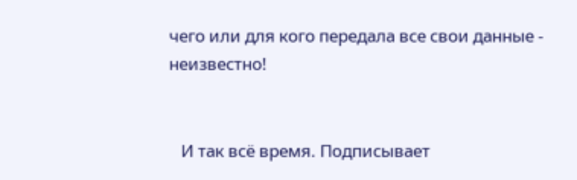чего или для кого передала все свои данные - неизвестно!


   И так всё время. Подписывает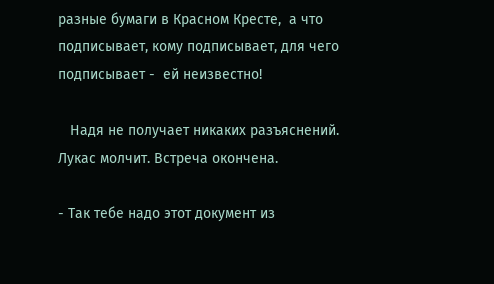разные бумаги в Красном Кресте,  а что подписывает, кому подписывает, для чего подписывает -  ей неизвестно!

   Надя не получает никаких разъяснений. Лукас молчит. Встреча окончена.

- Так тебе надо этот документ из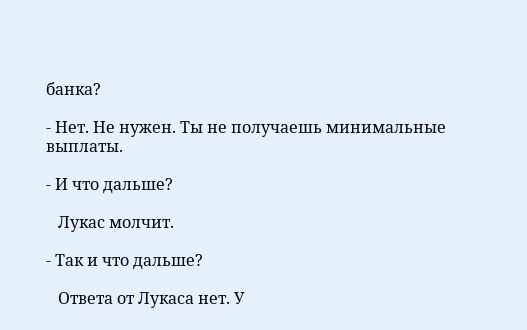банка?

- Нет. Не нужен. Ты не получаешь минимальные выплаты.

- И что дальше?

   Лукас молчит.

- Так и что дальше?

   Ответа от Лукаса нет. У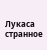Лукаса странное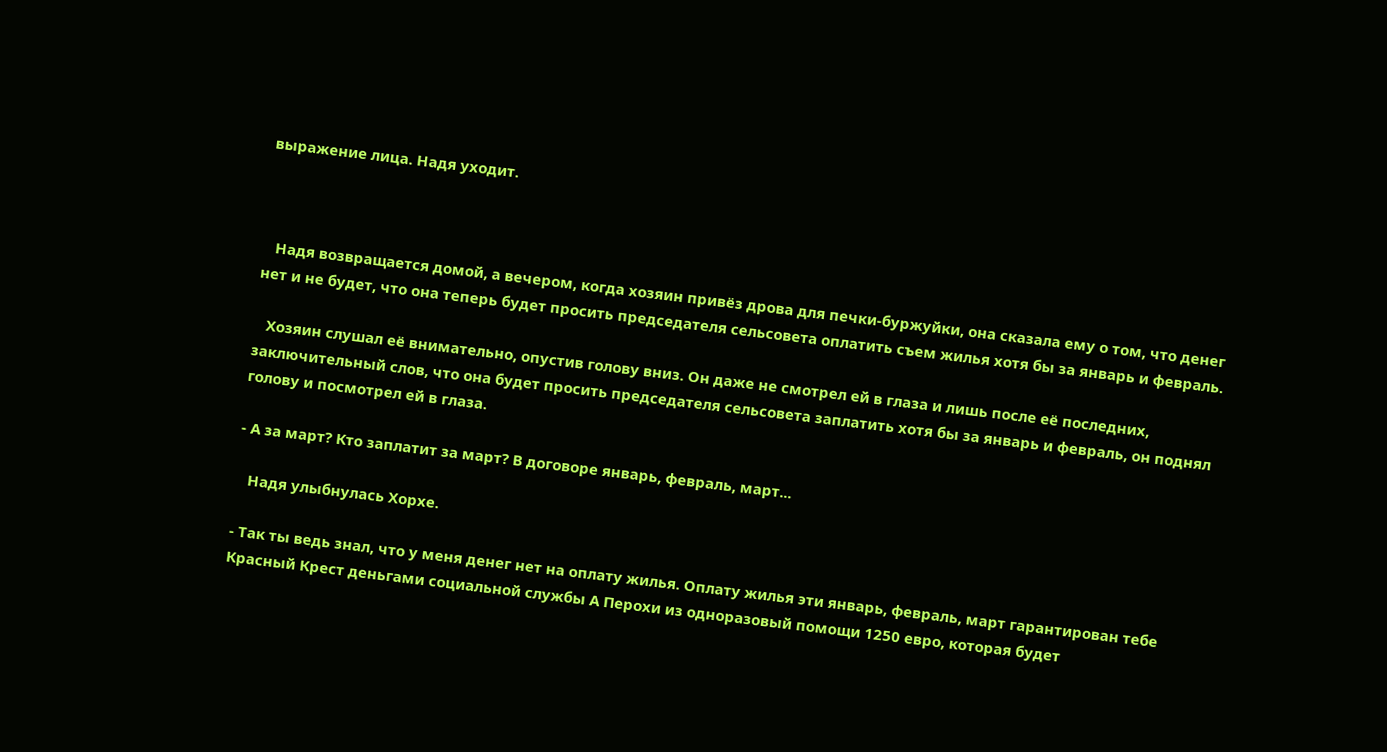выражение лица. Надя уходит.



   Надя возвращается домой, а вечером, когда хозяин привёз дрова для печки-буржуйки, она сказала ему о том, что денег нет и не будет, что она теперь будет просить председателя сельсовета оплатить съем жилья хотя бы за январь и февраль.

   Хозяин слушал её внимательно, опустив голову вниз. Он даже не смотрел ей в глаза и лишь после её последних, заключительный слов, что она будет просить председателя сельсовета заплатить хотя бы за январь и февраль, он поднял голову и посмотрел ей в глаза.

- А за март? Кто заплатит за март? В договоре январь, февраль, март...

   Надя улыбнулась Хорхе.

- Так ты ведь знал, что у меня денег нет на оплату жилья. Оплату жилья эти январь, февраль, март гарантирован тебе Красный Крест деньгами социальной службы А Перохи из одноразовый помощи 1250 евро, которая будет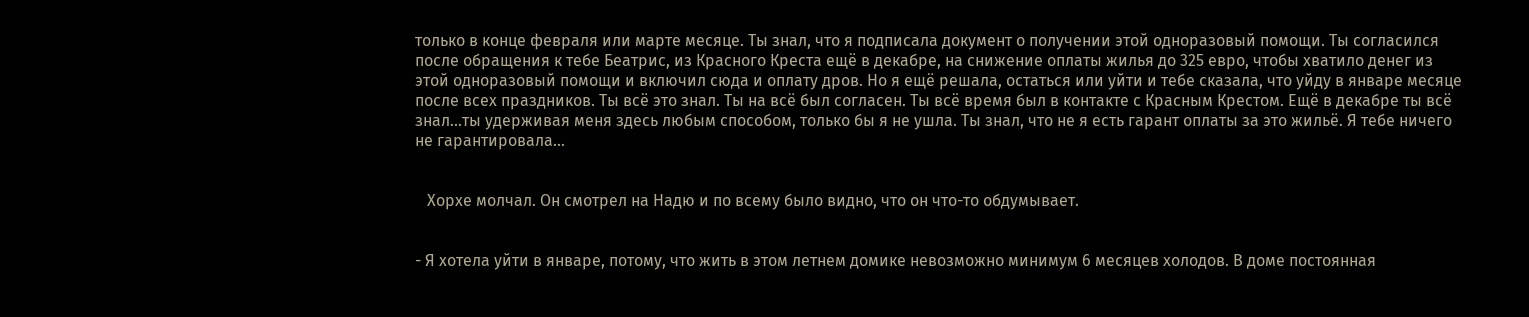только в конце февраля или марте месяце. Ты знал, что я подписала документ о получении этой одноразовый помощи. Ты согласился после обращения к тебе Беатрис, из Красного Креста ещё в декабре, на снижение оплаты жилья до 325 евро, чтобы хватило денег из этой одноразовый помощи и включил сюда и оплату дров. Но я ещё решала, остаться или уйти и тебе сказала, что уйду в январе месяце после всех праздников. Ты всё это знал. Ты на всё был согласен. Ты всё время был в контакте с Красным Крестом. Ещё в декабре ты всё знал...ты удерживая меня здесь любым способом, только бы я не ушла. Ты знал, что не я есть гарант оплаты за это жильё. Я тебе ничего не гарантировала...


   Хорхе молчал. Он смотрел на Надю и по всему было видно, что он что-то обдумывает.


- Я хотела уйти в январе, потому, что жить в этом летнем домике невозможно минимум 6 месяцев холодов. В доме постоянная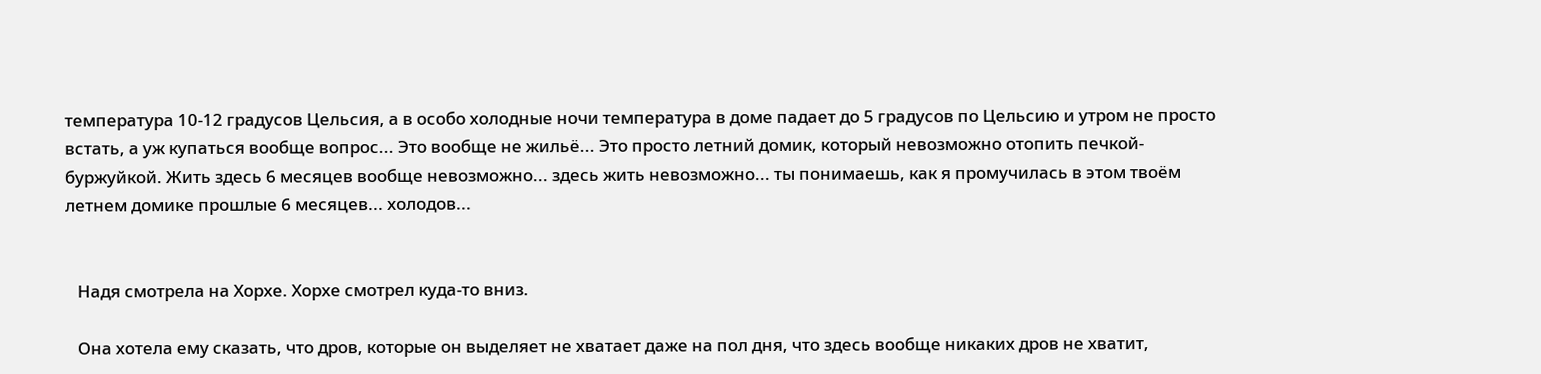температура 10-12 градусов Цельсия, а в особо холодные ночи температура в доме падает до 5 градусов по Цельсию и утром не просто встать, а уж купаться вообще вопрос... Это вообще не жильё... Это просто летний домик, который невозможно отопить печкой-буржуйкой. Жить здесь 6 месяцев вообще невозможно... здесь жить невозможно... ты понимаешь, как я промучилась в этом твоём летнем домике прошлые 6 месяцев... холодов...


   Надя смотрела на Хорхе. Хорхе смотрел куда-то вниз.

   Она хотела ему сказать, что дров, которые он выделяет не хватает даже на пол дня, что здесь вообще никаких дров не хватит,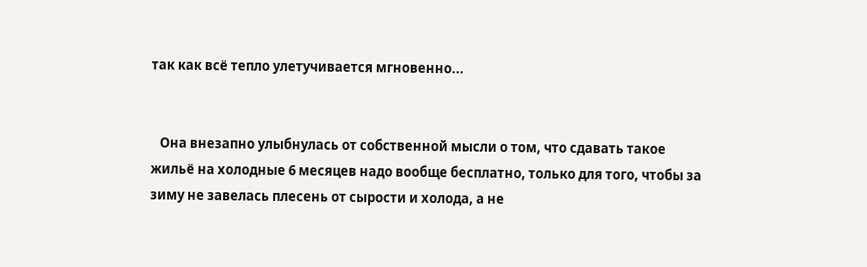так как всё тепло улетучивается мгновенно...


   Она внезапно улыбнулась от собственной мысли о том, что сдавать такое жильё на холодные 6 месяцев надо вообще бесплатно, только для того, чтобы за зиму не завелась плесень от сырости и холода, а не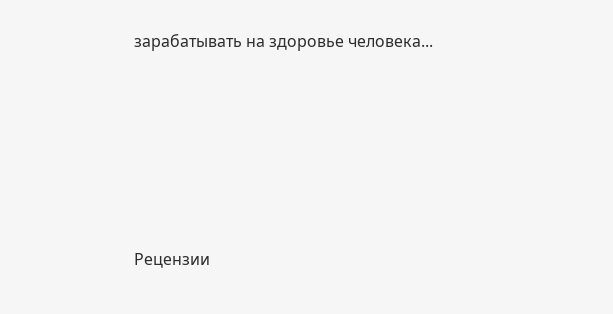зарабатывать на здоровье человека...






Рецензии